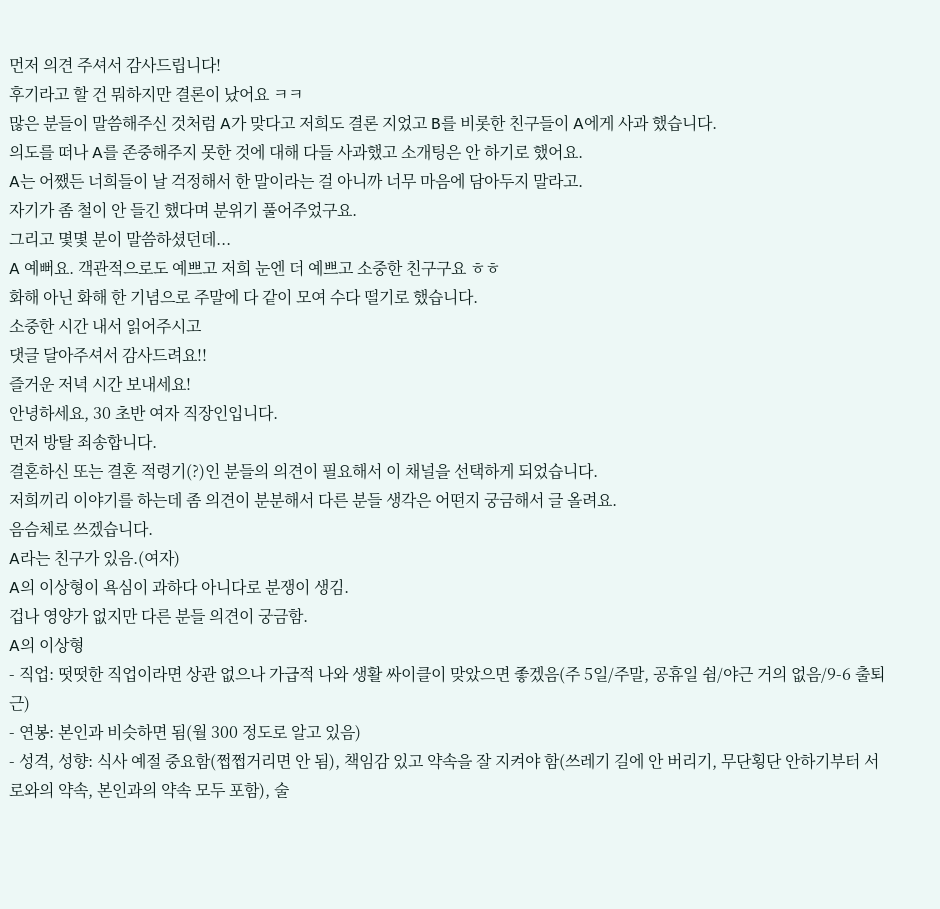먼저 의견 주셔서 감사드립니다!
후기라고 할 건 뭐하지만 결론이 났어요 ㅋㅋ
많은 분들이 말씀해주신 것처럼 A가 맞다고 저희도 결론 지었고 B를 비롯한 친구들이 A에게 사과 했습니다.
의도를 떠나 A를 존중해주지 못한 것에 대해 다들 사과했고 소개팅은 안 하기로 했어요.
A는 어쨌든 너희들이 날 걱정해서 한 말이라는 걸 아니까 너무 마음에 담아두지 말라고.
자기가 좀 철이 안 들긴 했다며 분위기 풀어주었구요.
그리고 몇몇 분이 말씀하셨던데...
A 예뻐요. 객관적으로도 예쁘고 저희 눈엔 더 예쁘고 소중한 친구구요 ㅎㅎ
화해 아닌 화해 한 기념으로 주말에 다 같이 모여 수다 떨기로 했습니다.
소중한 시간 내서 읽어주시고
댓글 달아주셔서 감사드려요!!
즐거운 저녁 시간 보내세요!
안녕하세요, 30 초반 여자 직장인입니다.
먼저 방탈 죄송합니다.
결혼하신 또는 결혼 적령기(?)인 분들의 의견이 필요해서 이 채널을 선택하게 되었습니다.
저희끼리 이야기를 하는데 좀 의견이 분분해서 다른 분들 생각은 어떤지 궁금해서 글 올려요.
음슴체로 쓰겠습니다.
A라는 친구가 있음.(여자)
A의 이상형이 욕심이 과하다 아니다로 분쟁이 생김.
겁나 영양가 없지만 다른 분들 의견이 궁금함.
A의 이상형
- 직업: 떳떳한 직업이라면 상관 없으나 가급적 나와 생활 싸이클이 맞았으면 좋겠음(주 5일/주말, 공휴일 쉼/야근 거의 없음/9-6 출퇴근)
- 연봉: 본인과 비슷하면 됨(월 300 정도로 알고 있음)
- 성격, 성향: 식사 예절 중요함(쩝쩝거리면 안 됨), 책임감 있고 약속을 잘 지켜야 함(쓰레기 길에 안 버리기, 무단횡단 안하기부터 서로와의 약속, 본인과의 약속 모두 포함), 술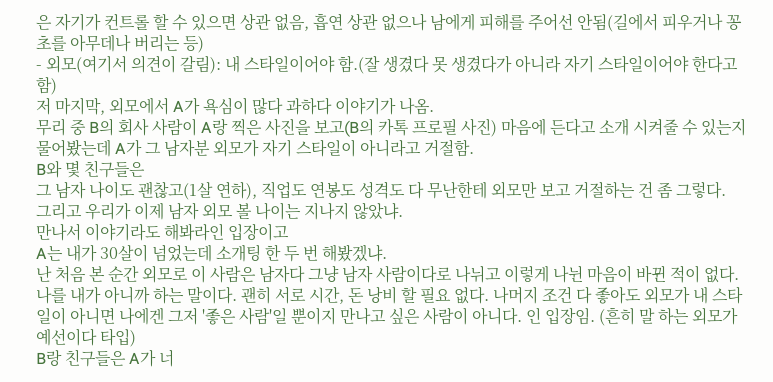은 자기가 컨트롤 할 수 있으면 상관 없음, 흡연 상관 없으나 남에게 피해를 주어선 안됨(길에서 피우거나 꽁초를 아무데나 버리는 등)
- 외모(여기서 의견이 갈림): 내 스타일이어야 함.(잘 생겼다 못 생겼다가 아니라 자기 스타일이어야 한다고 함)
저 마지막, 외모에서 A가 욕심이 많다 과하다 이야기가 나옴.
무리 중 B의 회사 사람이 A랑 찍은 사진을 보고(B의 카톡 프로필 사진) 마음에 든다고 소개 시켜줄 수 있는지 물어봤는데 A가 그 남자분 외모가 자기 스타일이 아니라고 거절함.
B와 몇 친구들은
그 남자 나이도 괜찮고(1살 연하), 직업도 연봉도 성격도 다 무난한테 외모만 보고 거절하는 건 좀 그렇다.
그리고 우리가 이제 남자 외모 볼 나이는 지나지 않았냐.
만나서 이야기라도 해봐라인 입장이고
A는 내가 30살이 넘었는데 소개팅 한 두 번 해봤겠냐.
난 처음 본 순간 외모로 이 사람은 남자다 그냥 남자 사람이다로 나뉘고 이렇게 나뉜 마음이 바뀐 적이 없다.
나를 내가 아니까 하는 말이다. 괜히 서로 시간, 돈 낭비 할 필요 없다. 나머지 조건 다 좋아도 외모가 내 스타일이 아니면 나에겐 그저 '좋은 사람'일 뿐이지 만나고 싶은 사람이 아니다. 인 입장임. (흔히 말 하는 외모가 예선이다 타입)
B랑 친구들은 A가 너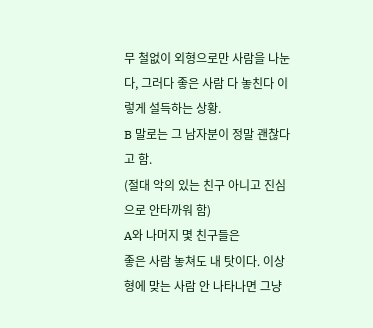무 철없이 외형으로만 사람을 나눈다, 그러다 좋은 사람 다 놓친다 이렇게 설득하는 상황.
B 말로는 그 남자분이 정말 괜찮다고 함.
(절대 악의 있는 친구 아니고 진심으로 안타까워 함)
A와 나머지 몇 친구들은
좋은 사람 놓쳐도 내 탓이다. 이상형에 맞는 사람 안 나타나면 그냥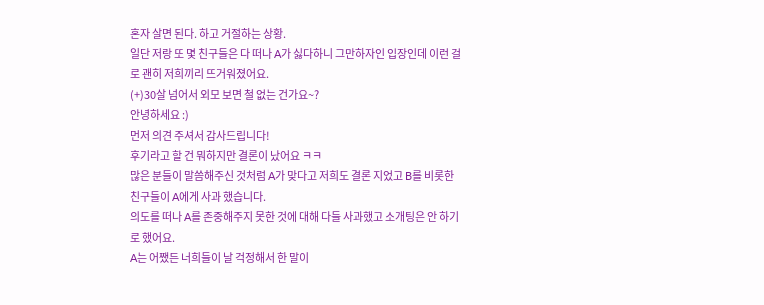혼자 살면 된다. 하고 거절하는 상황.
일단 저랑 또 몇 친구들은 다 떠나 A가 싫다하니 그만하자인 입장인데 이런 걸로 괜히 저희끼리 뜨거워졌어요.
(+)30살 넘어서 외모 보면 철 없는 건가요~?
안녕하세요 :)
먼저 의견 주셔서 감사드립니다!
후기라고 할 건 뭐하지만 결론이 났어요 ㅋㅋ
많은 분들이 말씀해주신 것처럼 A가 맞다고 저희도 결론 지었고 B를 비롯한 친구들이 A에게 사과 했습니다.
의도를 떠나 A를 존중해주지 못한 것에 대해 다들 사과했고 소개팅은 안 하기로 했어요.
A는 어쨌든 너희들이 날 걱정해서 한 말이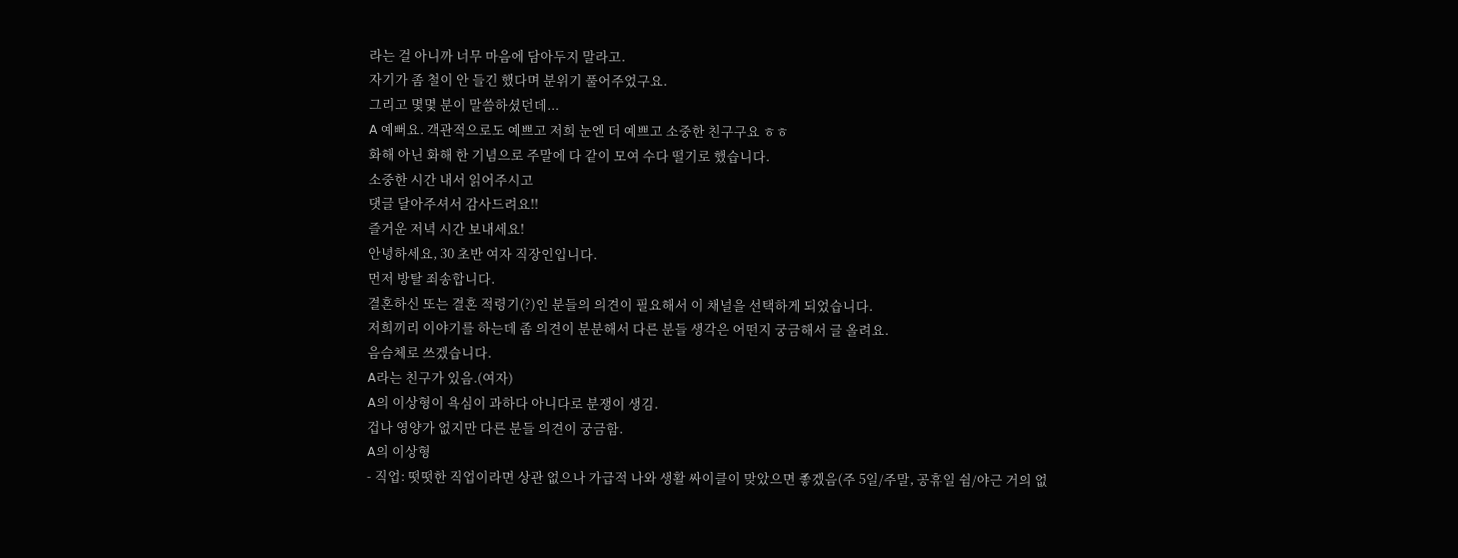라는 걸 아니까 너무 마음에 담아두지 말라고.
자기가 좀 철이 안 들긴 했다며 분위기 풀어주었구요.
그리고 몇몇 분이 말씀하셨던데...
A 예뻐요. 객관적으로도 예쁘고 저희 눈엔 더 예쁘고 소중한 친구구요 ㅎㅎ
화해 아닌 화해 한 기념으로 주말에 다 같이 모여 수다 떨기로 했습니다.
소중한 시간 내서 읽어주시고
댓글 달아주셔서 감사드려요!!
즐거운 저녁 시간 보내세요!
안녕하세요, 30 초반 여자 직장인입니다.
먼저 방탈 죄송합니다.
결혼하신 또는 결혼 적령기(?)인 분들의 의견이 필요해서 이 채널을 선택하게 되었습니다.
저희끼리 이야기를 하는데 좀 의견이 분분해서 다른 분들 생각은 어떤지 궁금해서 글 올려요.
음슴체로 쓰겠습니다.
A라는 친구가 있음.(여자)
A의 이상형이 욕심이 과하다 아니다로 분쟁이 생김.
겁나 영양가 없지만 다른 분들 의견이 궁금함.
A의 이상형
- 직업: 떳떳한 직업이라면 상관 없으나 가급적 나와 생활 싸이클이 맞았으면 좋겠음(주 5일/주말, 공휴일 쉼/야근 거의 없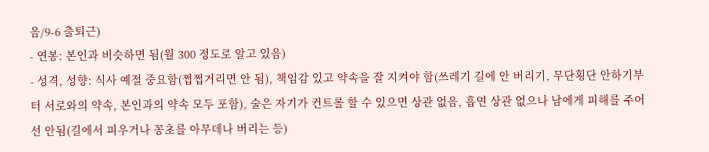음/9-6 출퇴근)
- 연봉: 본인과 비슷하면 됨(월 300 정도로 알고 있음)
- 성격, 성향: 식사 예절 중요함(쩝쩝거리면 안 됨), 책임감 있고 약속을 잘 지켜야 함(쓰레기 길에 안 버리기, 무단횡단 안하기부터 서로와의 약속, 본인과의 약속 모두 포함), 술은 자기가 컨트롤 할 수 있으면 상관 없음, 흡연 상관 없으나 남에게 피해를 주어선 안됨(길에서 피우거나 꽁초를 아무데나 버리는 등)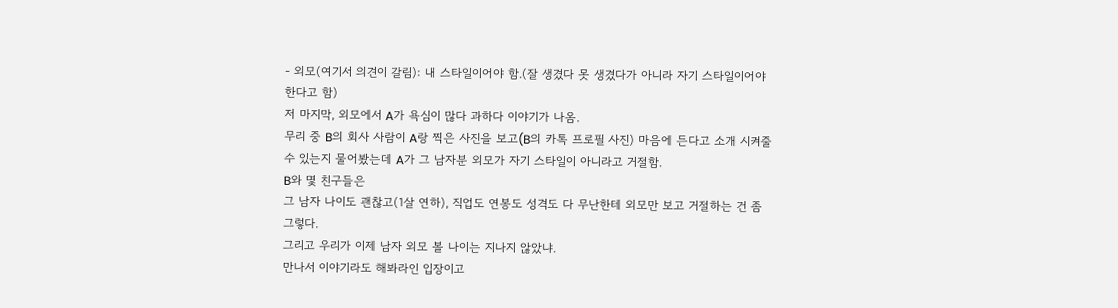- 외모(여기서 의견이 갈림): 내 스타일이어야 함.(잘 생겼다 못 생겼다가 아니라 자기 스타일이어야 한다고 함)
저 마지막, 외모에서 A가 욕심이 많다 과하다 이야기가 나옴.
무리 중 B의 회사 사람이 A랑 찍은 사진을 보고(B의 카톡 프로필 사진) 마음에 든다고 소개 시켜줄 수 있는지 물어봤는데 A가 그 남자분 외모가 자기 스타일이 아니라고 거절함.
B와 몇 친구들은
그 남자 나이도 괜찮고(1살 연하), 직업도 연봉도 성격도 다 무난한테 외모만 보고 거절하는 건 좀 그렇다.
그리고 우리가 이제 남자 외모 볼 나이는 지나지 않았냐.
만나서 이야기라도 해봐라인 입장이고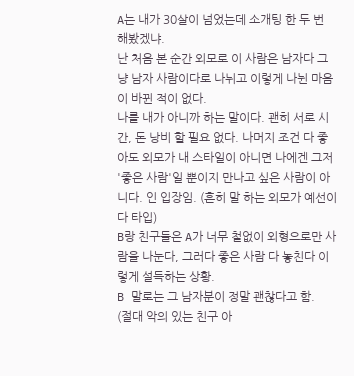A는 내가 30살이 넘었는데 소개팅 한 두 번 해봤겠냐.
난 처음 본 순간 외모로 이 사람은 남자다 그냥 남자 사람이다로 나뉘고 이렇게 나뉜 마음이 바뀐 적이 없다.
나를 내가 아니까 하는 말이다. 괜히 서로 시간, 돈 낭비 할 필요 없다. 나머지 조건 다 좋아도 외모가 내 스타일이 아니면 나에겐 그저 '좋은 사람'일 뿐이지 만나고 싶은 사람이 아니다. 인 입장임. (흔히 말 하는 외모가 예선이다 타입)
B랑 친구들은 A가 너무 철없이 외형으로만 사람을 나눈다, 그러다 좋은 사람 다 놓친다 이렇게 설득하는 상황.
B 말로는 그 남자분이 정말 괜찮다고 함.
(절대 악의 있는 친구 아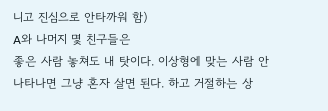니고 진심으로 안타까워 함)
A와 나머지 몇 친구들은
좋은 사람 놓쳐도 내 탓이다. 이상형에 맞는 사람 안 나타나면 그냥 혼자 살면 된다. 하고 거절하는 상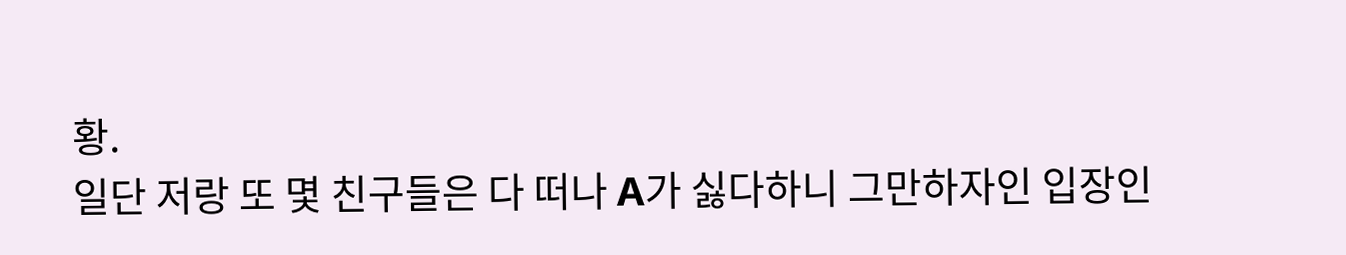황.
일단 저랑 또 몇 친구들은 다 떠나 A가 싫다하니 그만하자인 입장인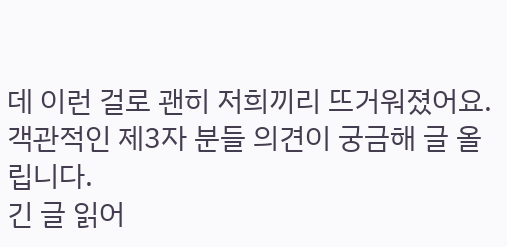데 이런 걸로 괜히 저희끼리 뜨거워졌어요.
객관적인 제3자 분들 의견이 궁금해 글 올립니다.
긴 글 읽어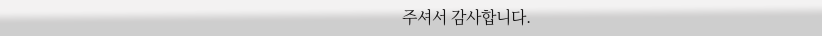주셔서 감사합니다.